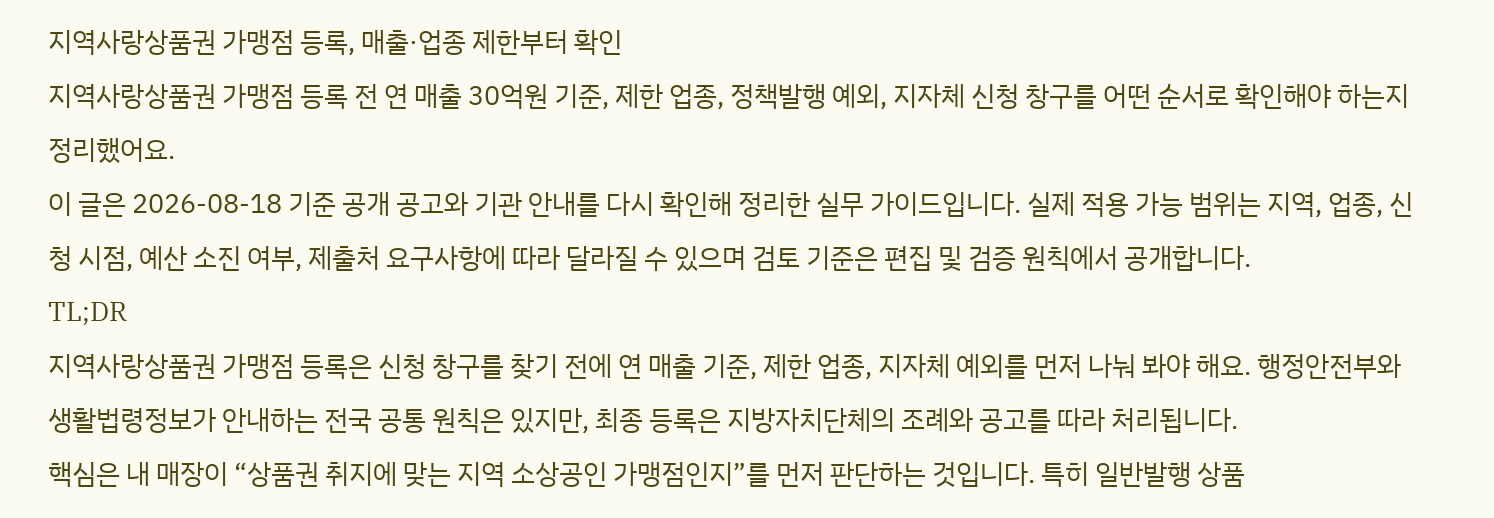지역사랑상품권 가맹점 등록, 매출·업종 제한부터 확인
지역사랑상품권 가맹점 등록 전 연 매출 30억원 기준, 제한 업종, 정책발행 예외, 지자체 신청 창구를 어떤 순서로 확인해야 하는지 정리했어요.
이 글은 2026-08-18 기준 공개 공고와 기관 안내를 다시 확인해 정리한 실무 가이드입니다. 실제 적용 가능 범위는 지역, 업종, 신청 시점, 예산 소진 여부, 제출처 요구사항에 따라 달라질 수 있으며 검토 기준은 편집 및 검증 원칙에서 공개합니다.
TL;DR
지역사랑상품권 가맹점 등록은 신청 창구를 찾기 전에 연 매출 기준, 제한 업종, 지자체 예외를 먼저 나눠 봐야 해요. 행정안전부와 생활법령정보가 안내하는 전국 공통 원칙은 있지만, 최종 등록은 지방자치단체의 조례와 공고를 따라 처리됩니다.
핵심은 내 매장이 “상품권 취지에 맞는 지역 소상공인 가맹점인지”를 먼저 판단하는 것입니다. 특히 일반발행 상품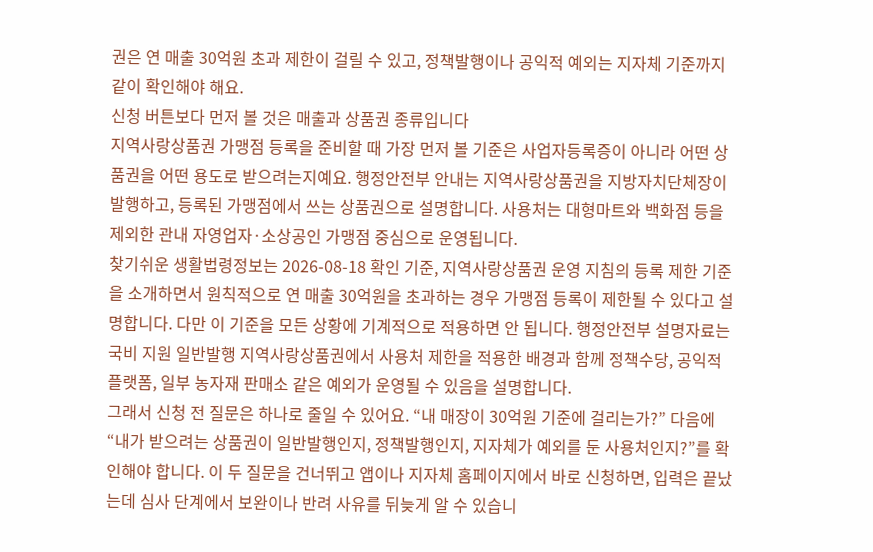권은 연 매출 30억원 초과 제한이 걸릴 수 있고, 정책발행이나 공익적 예외는 지자체 기준까지 같이 확인해야 해요.
신청 버튼보다 먼저 볼 것은 매출과 상품권 종류입니다
지역사랑상품권 가맹점 등록을 준비할 때 가장 먼저 볼 기준은 사업자등록증이 아니라 어떤 상품권을 어떤 용도로 받으려는지예요. 행정안전부 안내는 지역사랑상품권을 지방자치단체장이 발행하고, 등록된 가맹점에서 쓰는 상품권으로 설명합니다. 사용처는 대형마트와 백화점 등을 제외한 관내 자영업자·소상공인 가맹점 중심으로 운영됩니다.
찾기쉬운 생활법령정보는 2026-08-18 확인 기준, 지역사랑상품권 운영 지침의 등록 제한 기준을 소개하면서 원칙적으로 연 매출 30억원을 초과하는 경우 가맹점 등록이 제한될 수 있다고 설명합니다. 다만 이 기준을 모든 상황에 기계적으로 적용하면 안 됩니다. 행정안전부 설명자료는 국비 지원 일반발행 지역사랑상품권에서 사용처 제한을 적용한 배경과 함께 정책수당, 공익적 플랫폼, 일부 농자재 판매소 같은 예외가 운영될 수 있음을 설명합니다.
그래서 신청 전 질문은 하나로 줄일 수 있어요. “내 매장이 30억원 기준에 걸리는가?” 다음에 “내가 받으려는 상품권이 일반발행인지, 정책발행인지, 지자체가 예외를 둔 사용처인지?”를 확인해야 합니다. 이 두 질문을 건너뛰고 앱이나 지자체 홈페이지에서 바로 신청하면, 입력은 끝났는데 심사 단계에서 보완이나 반려 사유를 뒤늦게 알 수 있습니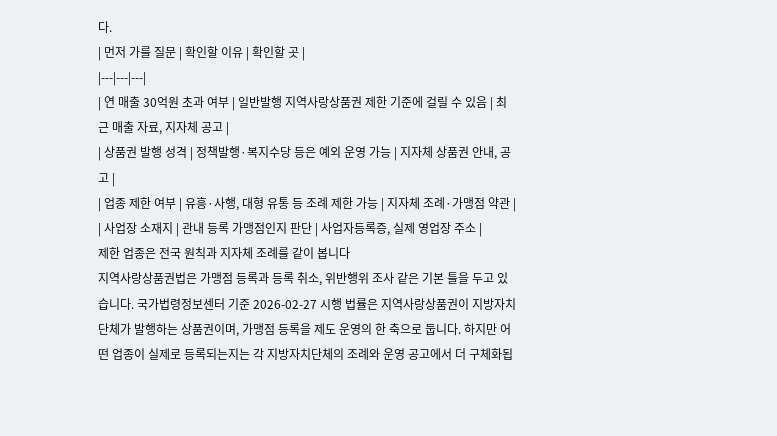다.
| 먼저 가를 질문 | 확인할 이유 | 확인할 곳 |
|---|---|---|
| 연 매출 30억원 초과 여부 | 일반발행 지역사랑상품권 제한 기준에 걸릴 수 있음 | 최근 매출 자료, 지자체 공고 |
| 상품권 발행 성격 | 정책발행·복지수당 등은 예외 운영 가능 | 지자체 상품권 안내, 공고 |
| 업종 제한 여부 | 유흥·사행, 대형 유통 등 조례 제한 가능 | 지자체 조례·가맹점 약관 |
| 사업장 소재지 | 관내 등록 가맹점인지 판단 | 사업자등록증, 실제 영업장 주소 |
제한 업종은 전국 원칙과 지자체 조례를 같이 봅니다
지역사랑상품권법은 가맹점 등록과 등록 취소, 위반행위 조사 같은 기본 틀을 두고 있습니다. 국가법령정보센터 기준 2026-02-27 시행 법률은 지역사랑상품권이 지방자치단체가 발행하는 상품권이며, 가맹점 등록을 제도 운영의 한 축으로 둡니다. 하지만 어떤 업종이 실제로 등록되는지는 각 지방자치단체의 조례와 운영 공고에서 더 구체화됩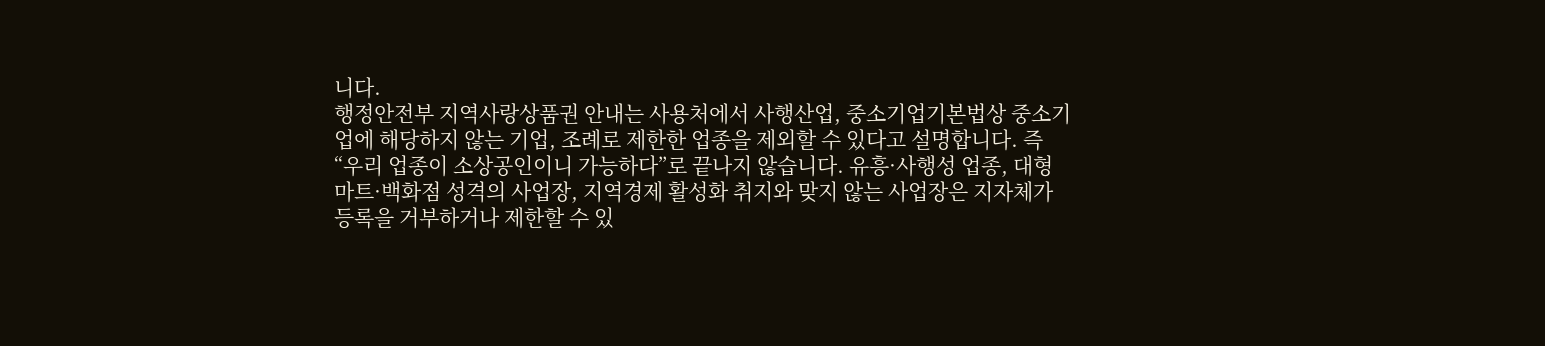니다.
행정안전부 지역사랑상품권 안내는 사용처에서 사행산업, 중소기업기본법상 중소기업에 해당하지 않는 기업, 조례로 제한한 업종을 제외할 수 있다고 설명합니다. 즉 “우리 업종이 소상공인이니 가능하다”로 끝나지 않습니다. 유흥·사행성 업종, 대형마트·백화점 성격의 사업장, 지역경제 활성화 취지와 맞지 않는 사업장은 지자체가 등록을 거부하거나 제한할 수 있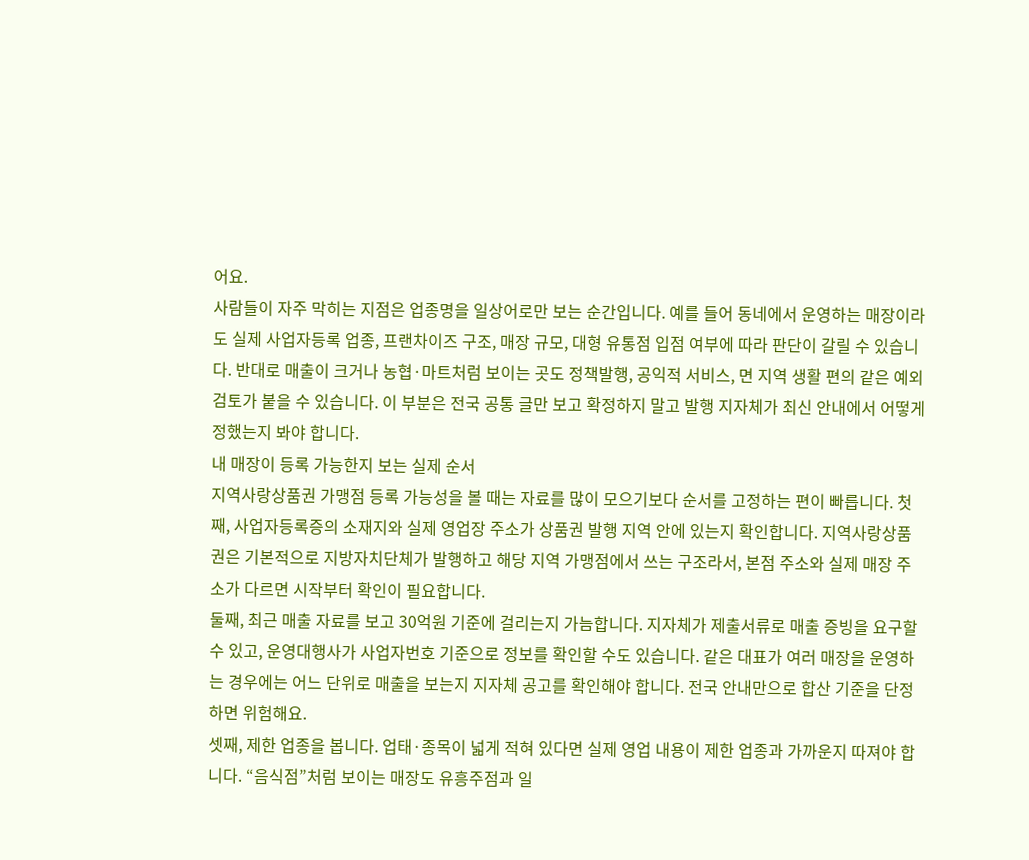어요.
사람들이 자주 막히는 지점은 업종명을 일상어로만 보는 순간입니다. 예를 들어 동네에서 운영하는 매장이라도 실제 사업자등록 업종, 프랜차이즈 구조, 매장 규모, 대형 유통점 입점 여부에 따라 판단이 갈릴 수 있습니다. 반대로 매출이 크거나 농협·마트처럼 보이는 곳도 정책발행, 공익적 서비스, 면 지역 생활 편의 같은 예외 검토가 붙을 수 있습니다. 이 부분은 전국 공통 글만 보고 확정하지 말고 발행 지자체가 최신 안내에서 어떻게 정했는지 봐야 합니다.
내 매장이 등록 가능한지 보는 실제 순서
지역사랑상품권 가맹점 등록 가능성을 볼 때는 자료를 많이 모으기보다 순서를 고정하는 편이 빠릅니다. 첫째, 사업자등록증의 소재지와 실제 영업장 주소가 상품권 발행 지역 안에 있는지 확인합니다. 지역사랑상품권은 기본적으로 지방자치단체가 발행하고 해당 지역 가맹점에서 쓰는 구조라서, 본점 주소와 실제 매장 주소가 다르면 시작부터 확인이 필요합니다.
둘째, 최근 매출 자료를 보고 30억원 기준에 걸리는지 가늠합니다. 지자체가 제출서류로 매출 증빙을 요구할 수 있고, 운영대행사가 사업자번호 기준으로 정보를 확인할 수도 있습니다. 같은 대표가 여러 매장을 운영하는 경우에는 어느 단위로 매출을 보는지 지자체 공고를 확인해야 합니다. 전국 안내만으로 합산 기준을 단정하면 위험해요.
셋째, 제한 업종을 봅니다. 업태·종목이 넓게 적혀 있다면 실제 영업 내용이 제한 업종과 가까운지 따져야 합니다. “음식점”처럼 보이는 매장도 유흥주점과 일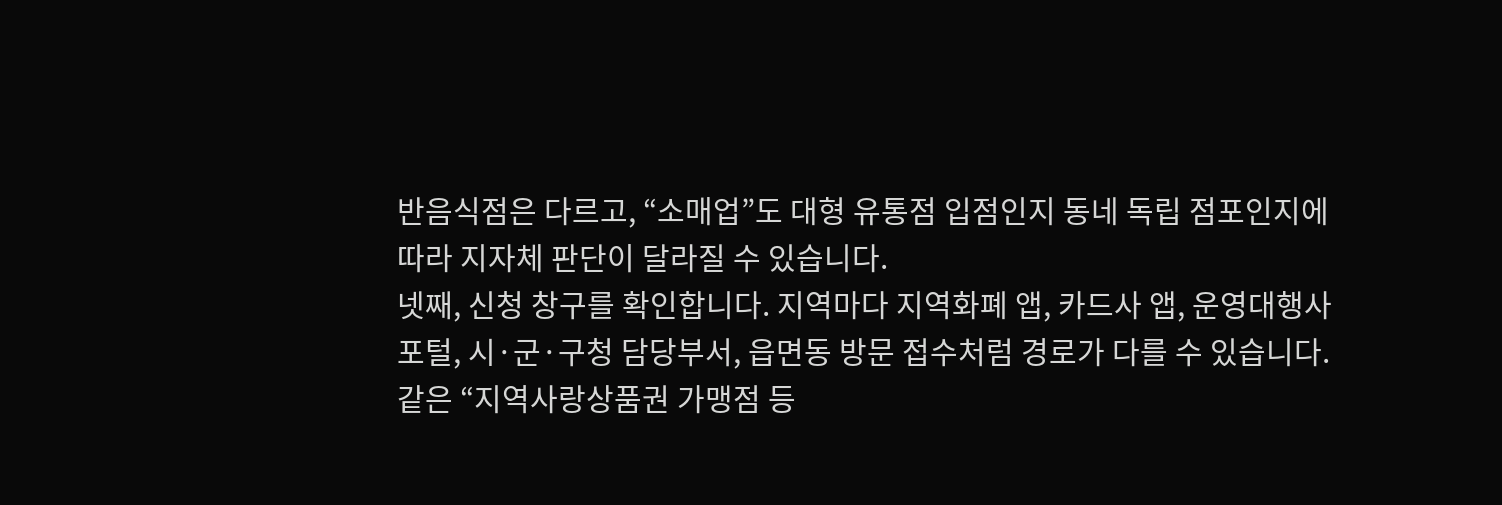반음식점은 다르고, “소매업”도 대형 유통점 입점인지 동네 독립 점포인지에 따라 지자체 판단이 달라질 수 있습니다.
넷째, 신청 창구를 확인합니다. 지역마다 지역화폐 앱, 카드사 앱, 운영대행사 포털, 시·군·구청 담당부서, 읍면동 방문 접수처럼 경로가 다를 수 있습니다. 같은 “지역사랑상품권 가맹점 등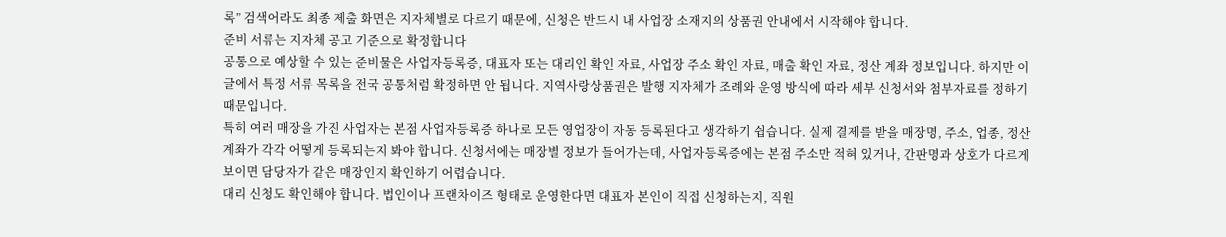록” 검색어라도 최종 제출 화면은 지자체별로 다르기 때문에, 신청은 반드시 내 사업장 소재지의 상품권 안내에서 시작해야 합니다.
준비 서류는 지자체 공고 기준으로 확정합니다
공통으로 예상할 수 있는 준비물은 사업자등록증, 대표자 또는 대리인 확인 자료, 사업장 주소 확인 자료, 매출 확인 자료, 정산 계좌 정보입니다. 하지만 이 글에서 특정 서류 목록을 전국 공통처럼 확정하면 안 됩니다. 지역사랑상품권은 발행 지자체가 조례와 운영 방식에 따라 세부 신청서와 첨부자료를 정하기 때문입니다.
특히 여러 매장을 가진 사업자는 본점 사업자등록증 하나로 모든 영업장이 자동 등록된다고 생각하기 쉽습니다. 실제 결제를 받을 매장명, 주소, 업종, 정산 계좌가 각각 어떻게 등록되는지 봐야 합니다. 신청서에는 매장별 정보가 들어가는데, 사업자등록증에는 본점 주소만 적혀 있거나, 간판명과 상호가 다르게 보이면 담당자가 같은 매장인지 확인하기 어렵습니다.
대리 신청도 확인해야 합니다. 법인이나 프랜차이즈 형태로 운영한다면 대표자 본인이 직접 신청하는지, 직원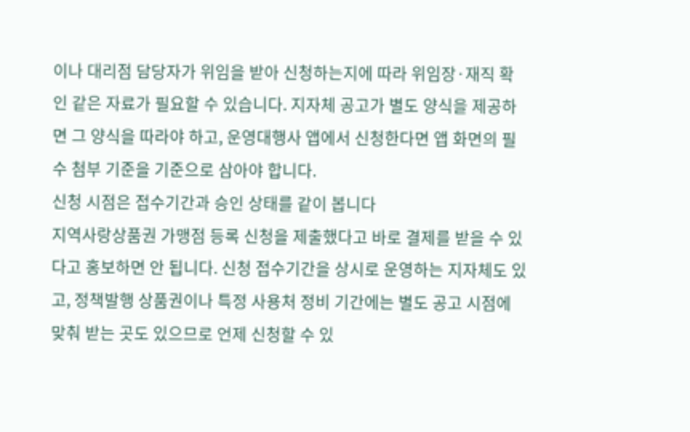이나 대리점 담당자가 위임을 받아 신청하는지에 따라 위임장·재직 확인 같은 자료가 필요할 수 있습니다. 지자체 공고가 별도 양식을 제공하면 그 양식을 따라야 하고, 운영대행사 앱에서 신청한다면 앱 화면의 필수 첨부 기준을 기준으로 삼아야 합니다.
신청 시점은 접수기간과 승인 상태를 같이 봅니다
지역사랑상품권 가맹점 등록 신청을 제출했다고 바로 결제를 받을 수 있다고 홍보하면 안 됩니다. 신청 접수기간을 상시로 운영하는 지자체도 있고, 정책발행 상품권이나 특정 사용처 정비 기간에는 별도 공고 시점에 맞춰 받는 곳도 있으므로 언제 신청할 수 있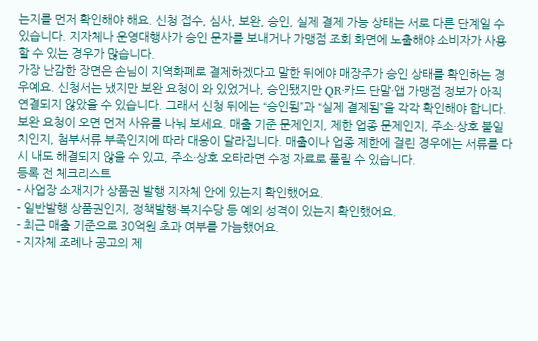는지를 먼저 확인해야 해요. 신청 접수, 심사, 보완, 승인, 실제 결제 가능 상태는 서로 다른 단계일 수 있습니다. 지자체나 운영대행사가 승인 문자를 보내거나 가맹점 조회 화면에 노출해야 소비자가 사용할 수 있는 경우가 많습니다.
가장 난감한 장면은 손님이 지역화폐로 결제하겠다고 말한 뒤에야 매장주가 승인 상태를 확인하는 경우예요. 신청서는 냈지만 보완 요청이 와 있었거나, 승인됐지만 QR·카드 단말·앱 가맹점 정보가 아직 연결되지 않았을 수 있습니다. 그래서 신청 뒤에는 “승인됨”과 “실제 결제됨”을 각각 확인해야 합니다.
보완 요청이 오면 먼저 사유를 나눠 보세요. 매출 기준 문제인지, 제한 업종 문제인지, 주소·상호 불일치인지, 첨부서류 부족인지에 따라 대응이 달라집니다. 매출이나 업종 제한에 걸린 경우에는 서류를 다시 내도 해결되지 않을 수 있고, 주소·상호 오타라면 수정 자료로 풀릴 수 있습니다.
등록 전 체크리스트
- 사업장 소재지가 상품권 발행 지자체 안에 있는지 확인했어요.
- 일반발행 상품권인지, 정책발행·복지수당 등 예외 성격이 있는지 확인했어요.
- 최근 매출 기준으로 30억원 초과 여부를 가늠했어요.
- 지자체 조례나 공고의 제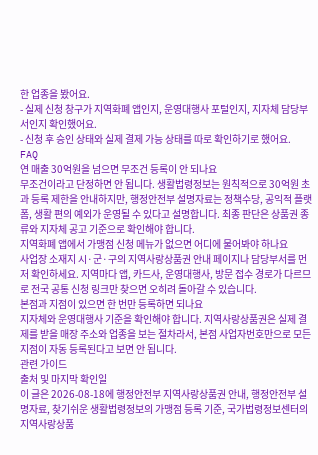한 업종을 봤어요.
- 실제 신청 창구가 지역화폐 앱인지, 운영대행사 포털인지, 지자체 담당부서인지 확인했어요.
- 신청 후 승인 상태와 실제 결제 가능 상태를 따로 확인하기로 했어요.
FAQ
연 매출 30억원을 넘으면 무조건 등록이 안 되나요
무조건이라고 단정하면 안 됩니다. 생활법령정보는 원칙적으로 30억원 초과 등록 제한을 안내하지만, 행정안전부 설명자료는 정책수당, 공익적 플랫폼, 생활 편의 예외가 운영될 수 있다고 설명합니다. 최종 판단은 상품권 종류와 지자체 공고 기준으로 확인해야 합니다.
지역화폐 앱에서 가맹점 신청 메뉴가 없으면 어디에 물어봐야 하나요
사업장 소재지 시·군·구의 지역사랑상품권 안내 페이지나 담당부서를 먼저 확인하세요. 지역마다 앱, 카드사, 운영대행사, 방문 접수 경로가 다르므로 전국 공통 신청 링크만 찾으면 오히려 돌아갈 수 있습니다.
본점과 지점이 있으면 한 번만 등록하면 되나요
지자체와 운영대행사 기준을 확인해야 합니다. 지역사랑상품권은 실제 결제를 받을 매장 주소와 업종을 보는 절차라서, 본점 사업자번호만으로 모든 지점이 자동 등록된다고 보면 안 됩니다.
관련 가이드
출처 및 마지막 확인일
이 글은 2026-08-18에 행정안전부 지역사랑상품권 안내, 행정안전부 설명자료, 찾기쉬운 생활법령정보의 가맹점 등록 기준, 국가법령정보센터의 지역사랑상품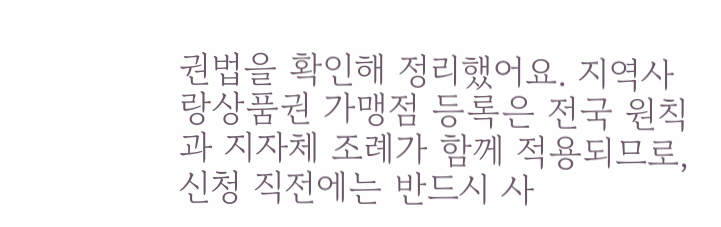권법을 확인해 정리했어요. 지역사랑상품권 가맹점 등록은 전국 원칙과 지자체 조례가 함께 적용되므로, 신청 직전에는 반드시 사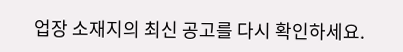업장 소재지의 최신 공고를 다시 확인하세요.